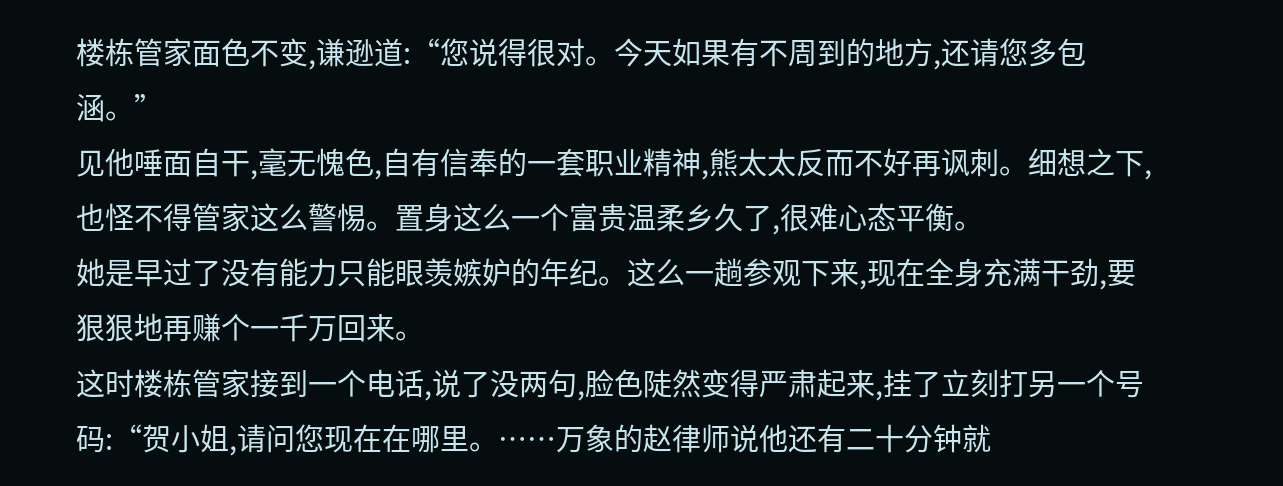楼栋管家面色不变,谦逊道:“您说得很对。今天如果有不周到的地方,还请您多包涵。”
见他唾面自干,毫无愧色,自有信奉的一套职业精神,熊太太反而不好再讽刺。细想之下,也怪不得管家这么警惕。置身这么一个富贵温柔乡久了,很难心态平衡。
她是早过了没有能力只能眼羡嫉妒的年纪。这么一趟参观下来,现在全身充满干劲,要狠狠地再赚个一千万回来。
这时楼栋管家接到一个电话,说了没两句,脸色陡然变得严肃起来,挂了立刻打另一个号码:“贺小姐,请问您现在在哪里。……万象的赵律师说他还有二十分钟就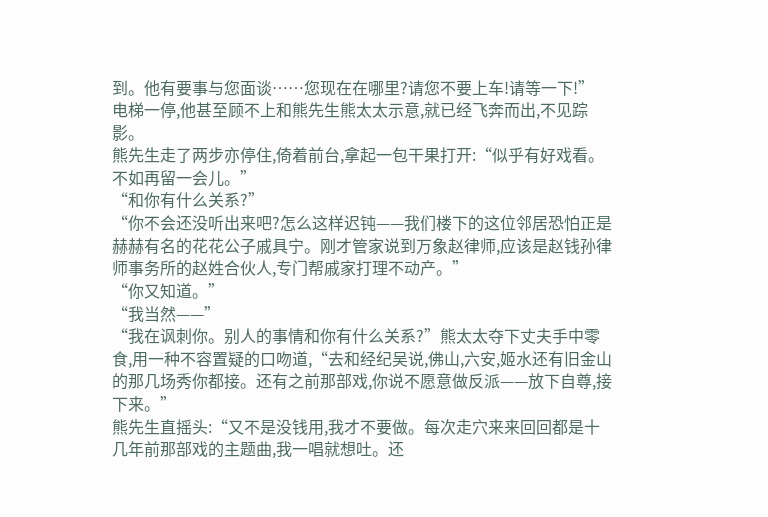到。他有要事与您面谈……您现在在哪里?请您不要上车!请等一下!”
电梯一停,他甚至顾不上和熊先生熊太太示意,就已经飞奔而出,不见踪影。
熊先生走了两步亦停住,倚着前台,拿起一包干果打开:“似乎有好戏看。不如再留一会儿。”
“和你有什么关系?”
“你不会还没听出来吧?怎么这样迟钝——我们楼下的这位邻居恐怕正是赫赫有名的花花公子戚具宁。刚才管家说到万象赵律师,应该是赵钱孙律师事务所的赵姓合伙人,专门帮戚家打理不动产。”
“你又知道。”
“我当然——”
“我在讽刺你。别人的事情和你有什么关系?”熊太太夺下丈夫手中零食,用一种不容置疑的口吻道,“去和经纪吴说,佛山,六安,姬水还有旧金山的那几场秀你都接。还有之前那部戏,你说不愿意做反派——放下自尊,接下来。”
熊先生直摇头:“又不是没钱用,我才不要做。每次走穴来来回回都是十几年前那部戏的主题曲,我一唱就想吐。还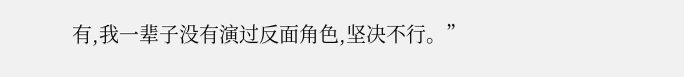有,我一辈子没有演过反面角色,坚决不行。”